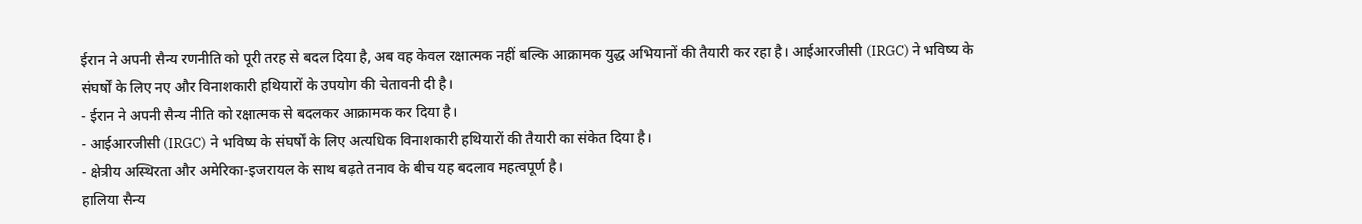ईरान ने अपनी सैन्य रणनीति को पूरी तरह से बदल दिया है, अब वह केवल रक्षात्मक नहीं बल्कि आक्रामक युद्ध अभियानों की तैयारी कर रहा है। आईआरजीसी (IRGC) ने भविष्य के संघर्षों के लिए नए और विनाशकारी हथियारों के उपयोग की चेतावनी दी है।
- ईरान ने अपनी सैन्य नीति को रक्षात्मक से बदलकर आक्रामक कर दिया है।
- आईआरजीसी (IRGC) ने भविष्य के संघर्षों के लिए अत्यधिक विनाशकारी हथियारों की तैयारी का संकेत दिया है।
- क्षेत्रीय अस्थिरता और अमेरिका-इजरायल के साथ बढ़ते तनाव के बीच यह बदलाव महत्वपूर्ण है।
हालिया सैन्य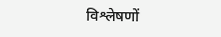विश्लेषणों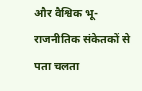और वैश्विक भू-राजनीतिक संकेतकों से पता चलता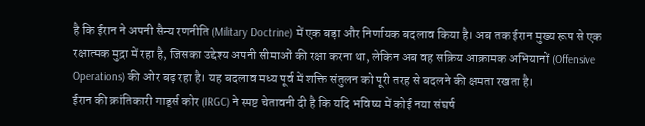है कि ईरान ने अपनी सैन्य रणनीति (Military Doctrine) में एक बड़ा और निर्णायक बदलाव किया है। अब तक ईरान मुख्य रूप से एक रक्षात्मक मुद्रा में रहा है, जिसका उद्देश्य अपनी सीमाओं की रक्षा करना था, लेकिन अब वह सक्रिय आक्रामक अभियानों (Offensive Operations) की ओर बढ़ रहा है। यह बदलाव मध्य पूर्व में शक्ति संतुलन को पूरी तरह से बदलने की क्षमता रखता है।
ईरान की क्रांतिकारी गार्ड्स कोर (IRGC) ने स्पष्ट चेतावनी दी है कि यदि भविष्य में कोई नया संघर्ष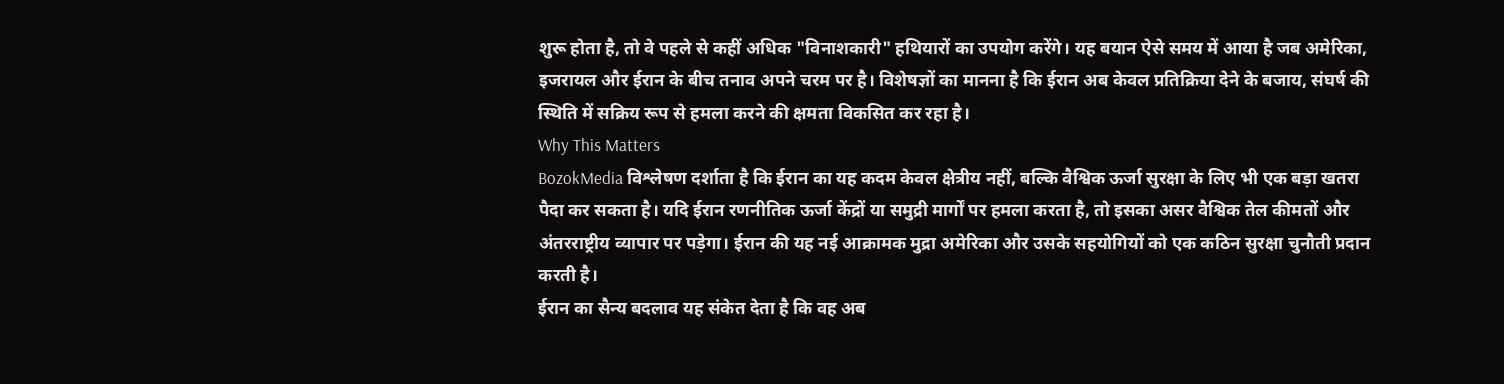शुरू होता है, तो वे पहले से कहीं अधिक "विनाशकारी" हथियारों का उपयोग करेंगे। यह बयान ऐसे समय में आया है जब अमेरिका, इजरायल और ईरान के बीच तनाव अपने चरम पर है। विशेषज्ञों का मानना है कि ईरान अब केवल प्रतिक्रिया देने के बजाय, संघर्ष की स्थिति में सक्रिय रूप से हमला करने की क्षमता विकसित कर रहा है।
Why This Matters
BozokMedia विश्लेषण दर्शाता है कि ईरान का यह कदम केवल क्षेत्रीय नहीं, बल्कि वैश्विक ऊर्जा सुरक्षा के लिए भी एक बड़ा खतरा पैदा कर सकता है। यदि ईरान रणनीतिक ऊर्जा केंद्रों या समुद्री मार्गों पर हमला करता है, तो इसका असर वैश्विक तेल कीमतों और अंतरराष्ट्रीय व्यापार पर पड़ेगा। ईरान की यह नई आक्रामक मुद्रा अमेरिका और उसके सहयोगियों को एक कठिन सुरक्षा चुनौती प्रदान करती है।
ईरान का सैन्य बदलाव यह संकेत देता है कि वह अब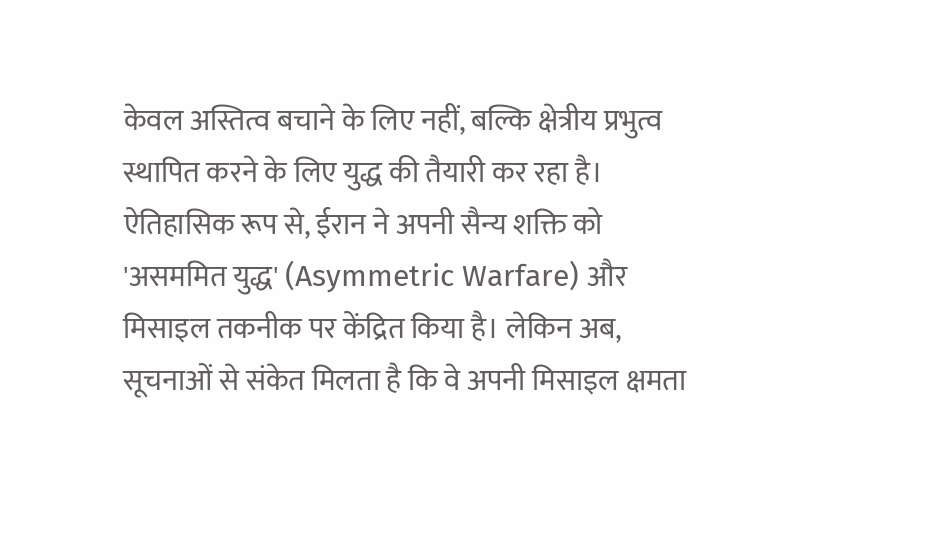केवल अस्तित्व बचाने के लिए नहीं, बल्कि क्षेत्रीय प्रभुत्व स्थापित करने के लिए युद्ध की तैयारी कर रहा है।
ऐतिहासिक रूप से, ईरान ने अपनी सैन्य शक्ति को 'असममित युद्ध' (Asymmetric Warfare) और मिसाइल तकनीक पर केंद्रित किया है। लेकिन अब, सूचनाओं से संकेत मिलता है कि वे अपनी मिसाइल क्षमता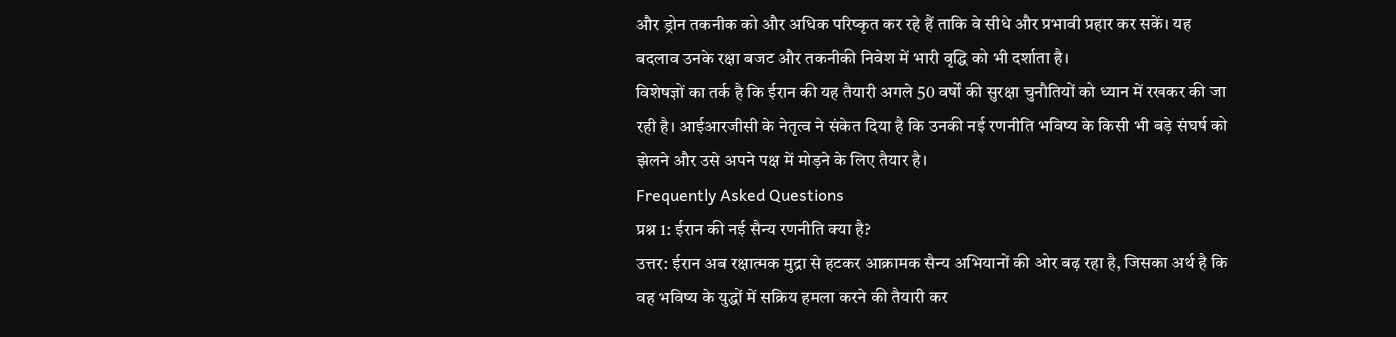और ड्रोन तकनीक को और अधिक परिष्कृत कर रहे हैं ताकि वे सीधे और प्रभावी प्रहार कर सकें। यह बदलाव उनके रक्षा बजट और तकनीकी निवेश में भारी वृद्धि को भी दर्शाता है।
विशेषज्ञों का तर्क है कि ईरान की यह तैयारी अगले 50 वर्षों की सुरक्षा चुनौतियों को ध्यान में रखकर की जा रही है। आईआरजीसी के नेतृत्व ने संकेत दिया है कि उनकी नई रणनीति भविष्य के किसी भी बड़े संघर्ष को झेलने और उसे अपने पक्ष में मोड़ने के लिए तैयार है।
Frequently Asked Questions
प्रश्न 1: ईरान की नई सैन्य रणनीति क्या है?
उत्तर: ईरान अब रक्षात्मक मुद्रा से हटकर आक्रामक सैन्य अभियानों की ओर बढ़ रहा है, जिसका अर्थ है कि वह भविष्य के युद्धों में सक्रिय हमला करने की तैयारी कर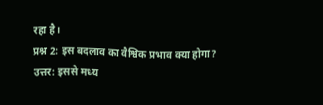रहा है।
प्रश्न 2: इस बदलाव का वैश्विक प्रभाव क्या होगा?
उत्तर: इससे मध्य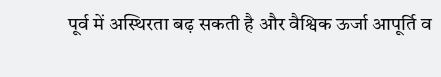पूर्व में अस्थिरता बढ़ सकती है और वैश्विक ऊर्जा आपूर्ति व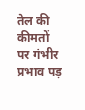तेल की कीमतों पर गंभीर प्रभाव पड़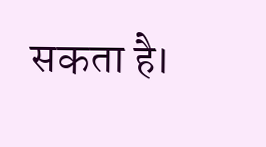सकता है।